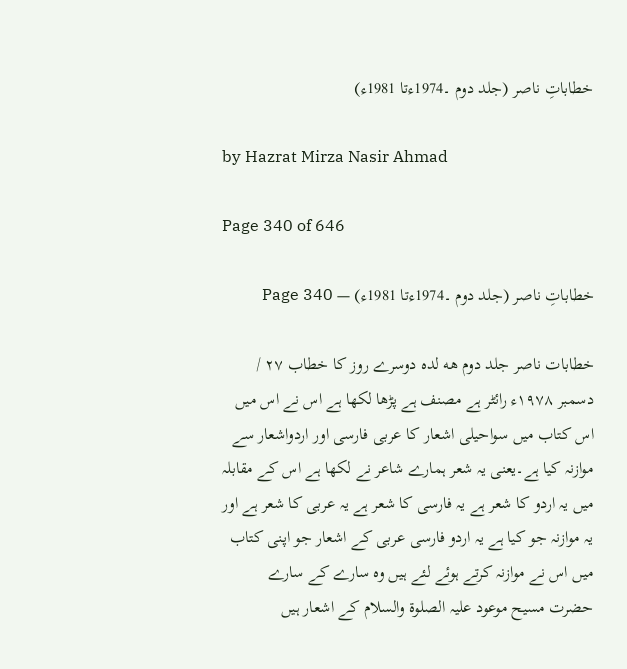خطاباتِ ناصر (جلد دوم ۔1974ءتا 1981ء)

by Hazrat Mirza Nasir Ahmad

Page 340 of 646

خطاباتِ ناصر (جلد دوم ۔1974ءتا 1981ء) — Page 340

خطابات ناصر جلد دوم هه لده دوسرے روز کا خطاب ۲۷ / دسمبر ۱۹۷۸ء رائٹر ہے مصنف ہے پڑھا لکھا ہے اس نے اس میں اس کتاب میں سواحیلی اشعار کا عربی فارسی اور اردواشعار سے موازنہ کیا ہے۔یعنی یہ شعر ہمارے شاعر نے لکھا ہے اس کے مقابلہ میں یہ اردو کا شعر ہے یہ فارسی کا شعر ہے یہ عربی کا شعر ہے اور یہ موازنہ جو کیا ہے یہ اردو فارسی عربی کے اشعار جو اپنی کتاب میں اس نے موازنہ کرتے ہوئے لئے ہیں وہ سارے کے سارے حضرت مسیح موعود علیہ الصلوۃ والسلام کے اشعار ہیں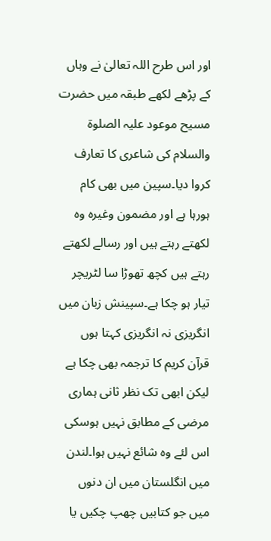اور اس طرح اللہ تعالیٰ نے وہاں کے پڑھے لکھے طبقہ میں حضرت مسیح موعود علیہ الصلوۃ والسلام کی شاعری کا تعارف کروا دیا۔سپین میں بھی کام ہورہا ہے اور مضمون وغیرہ وہ لکھتے رہتے ہیں اور رسالے لکھتے رہتے ہیں کچھ تھوڑا سا لٹریچر تیار ہو چکا ہے۔سپینش زبان میں انگریزی نہ انگریزی کہتا ہوں قرآن کریم کا ترجمہ بھی چکا ہے لیکن ابھی تک نظر ثانی ہماری مرضی کے مطابق نہیں ہوسکی اس لئے وہ شائع نہیں ہوا۔لندن میں انگلستان میں ان دنوں میں جو کتابیں چھپ چکیں یا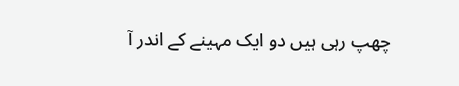چھپ رہی ہیں دو ایک مہینے کے اندر آ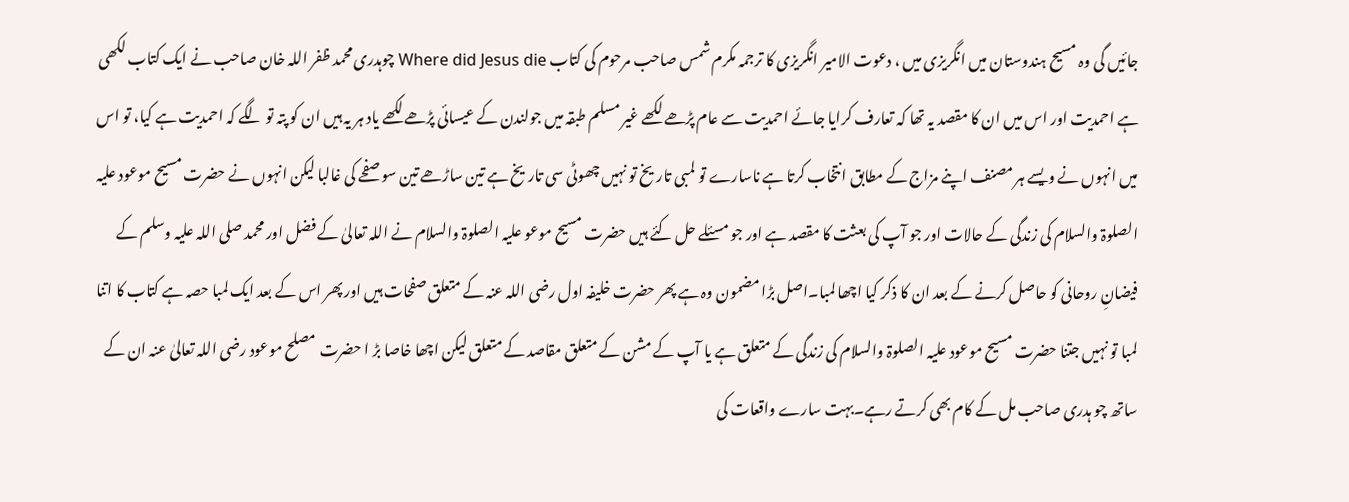جائیں گی وہ مسیح ہندوستان میں انگریزی میں ، دعوت الامیر انگریزی کا ترجمہ مکرم شمس صاحب مرحوم کی کتاب Where did Jesus die چوہدری محمد ظفر اللہ خان صاحب نے ایک کتاب لکھی ہے احمدیت اور اس میں ان کا مقصد یہ تھا کہ تعارف کرایا جائے احمدیت سے عام پڑھے لکھے غیر مسلم طبقہ میں جولندن کے عیسائی پڑھے لکھے یاد ہر یہ ہیں ان کو پتہ تو لگے کہ احمدیت ہے کیا، تو اس میں انہوں نے ویسے ہر مصنف اپنے مزاج کے مطابق انتخاب کرتا ہے ناسارے تو لمبی تاریخ تو نہیں چھوٹی سی تاریخ ہے تین ساڑھے تین سو صفحے کی غالبا لیکن انہوں نے حضرت مسیح موعود علیہ الصلوۃ والسلام کی زندگی کے حالات اور جو آپ کی بعثت کا مقصد ہے اور جو مسئلے حل کئے ہیں حضرت مسیح موعو علیہ الصلوۃ والسلام نے اللہ تعالیٰ کے فضل اور محمد صلی اللہ علیہ وسلم کے فیضانِ روحانی کو حاصل کرنے کے بعد ان کا ذکر کیا اچھا لمبا۔اصل بڑا مضمون وہ ہے پھر حضرت خلیفہ اول رضی اللہ عنہ کے متعلق صفحات ہیں اور پھر اس کے بعد ایک لمبا حصہ ہے کتاب کا اتنا لمبا تو نہیں جتنا حضرت مسیح موعود علیہ الصلوۃ والسلام کی زندگی کے متعلق ہے یا آپ کے مشن کے متعلق مقاصد کے متعلق لیکن اچھا خاصا بڑ ا حضرت مصلح موعود رضی اللہ تعالیٰ عنہ ان کے ساتھ چو ہدری صاحب مل کے کام بھی کرتے رہے۔بہت سارے واقعات کی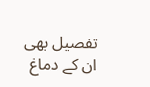تفصیل بھی ان کے دماغ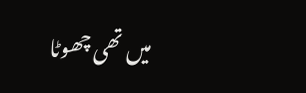میں تھی چھوٹا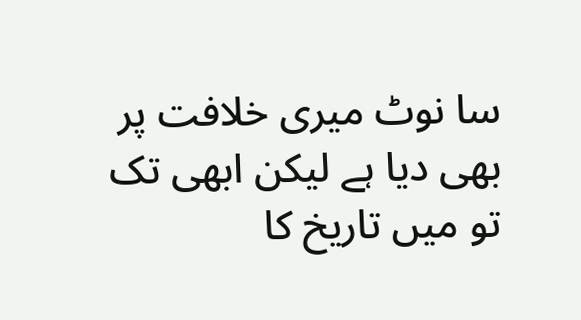سا نوٹ میری خلافت پر بھی دیا ہے لیکن ابھی تک تو میں تاریخ کا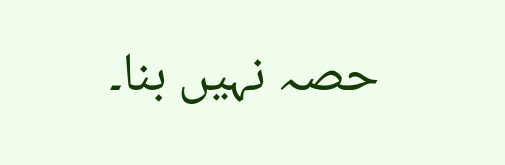حصہ نہیں بنا۔